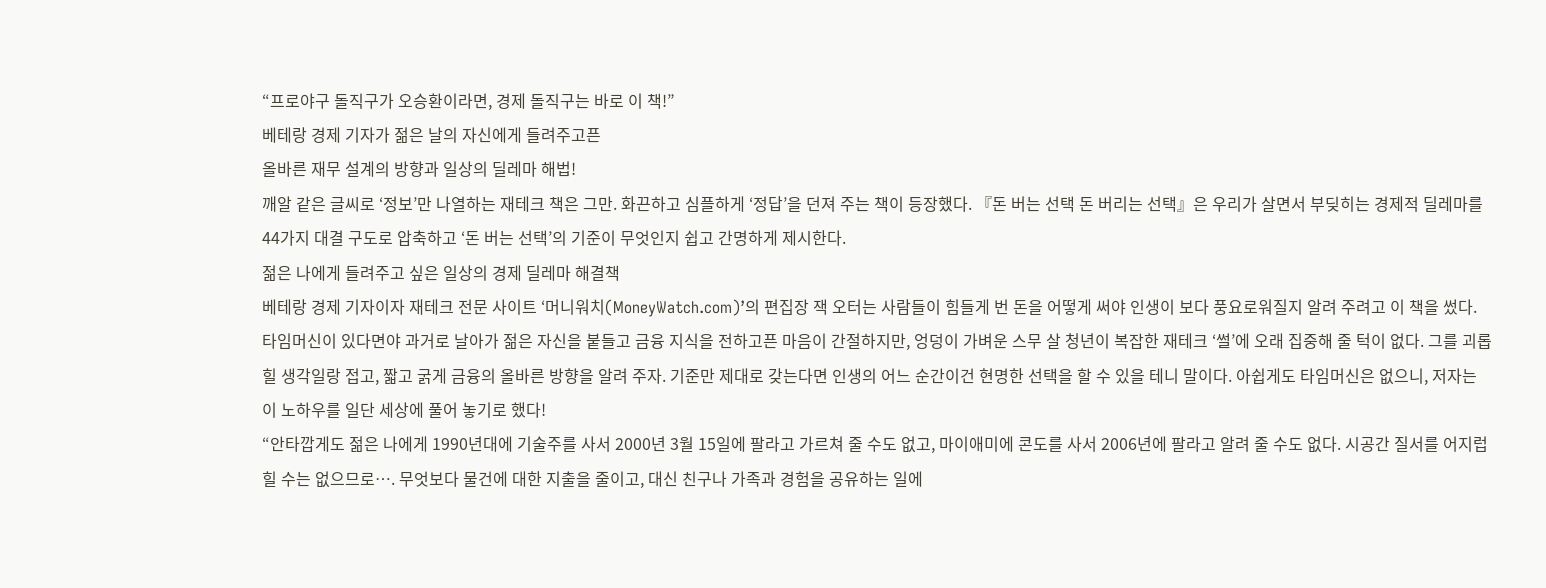“프로야구 돌직구가 오승환이라면, 경제 돌직구는 바로 이 책!”
베테랑 경제 기자가 젊은 날의 자신에게 들려주고픈
올바른 재무 설계의 방향과 일상의 딜레마 해법!
깨알 같은 글씨로 ‘정보’만 나열하는 재테크 책은 그만. 화끈하고 심플하게 ‘정답’을 던져 주는 책이 등장했다. 『돈 버는 선택 돈 버리는 선택』은 우리가 살면서 부딪히는 경제적 딜레마를 44가지 대결 구도로 압축하고 ‘돈 버는 선택’의 기준이 무엇인지 쉽고 간명하게 제시한다.
젊은 나에게 들려주고 싶은 일상의 경제 딜레마 해결책
베테랑 경제 기자이자 재테크 전문 사이트 ‘머니워치(MoneyWatch.com)’의 편집장 잭 오터는 사람들이 힘들게 번 돈을 어떻게 써야 인생이 보다 풍요로워질지 알려 주려고 이 책을 썼다. 타임머신이 있다면야 과거로 날아가 젊은 자신을 붙들고 금융 지식을 전하고픈 마음이 간절하지만, 엉덩이 가벼운 스무 살 청년이 복잡한 재테크 ‘썰’에 오래 집중해 줄 턱이 없다. 그를 괴롭힐 생각일랑 접고, 짧고 굵게 금융의 올바른 방향을 알려 주자. 기준만 제대로 갖는다면 인생의 어느 순간이건 현명한 선택을 할 수 있을 테니 말이다. 아쉽게도 타임머신은 없으니, 저자는 이 노하우를 일단 세상에 풀어 놓기로 했다!
“안타깝게도 젊은 나에게 1990년대에 기술주를 사서 2000년 3월 15일에 팔라고 가르쳐 줄 수도 없고, 마이애미에 콘도를 사서 2006년에 팔라고 알려 줄 수도 없다. 시공간 질서를 어지럽힐 수는 없으므로…. 무엇보다 물건에 대한 지출을 줄이고, 대신 친구나 가족과 경험을 공유하는 일에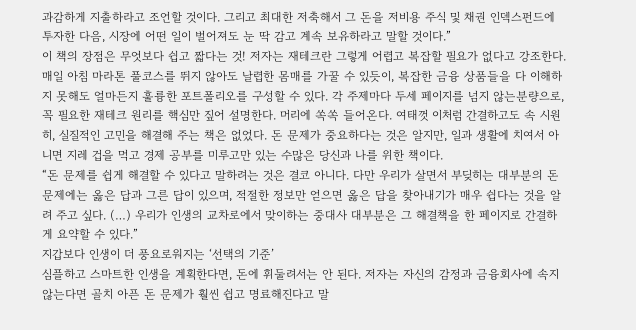과감하게 지출하라고 조언할 것이다. 그리고 최대한 저축해서 그 돈을 저비용 주식 및 채권 인덱스펀드에 투자한 다음, 시장에 어떤 일이 벌어져도 눈 딱 감고 계속 보유하라고 말할 것이다.”
이 책의 장점은 무엇보다 쉽고 짧다는 것! 저자는 재테크란 그렇게 어렵고 복잡할 필요가 없다고 강조한다. 매일 아침 마라톤 풀코스를 뛰지 않아도 날렵한 몸매를 가꿀 수 있듯이, 복잡한 금융 상품들을 다 이해하지 못해도 얼마든지 훌륭한 포트폴리오를 구성할 수 있다. 각 주제마다 두세 페이지를 넘지 않는분량으로, 꼭 필요한 재테크 원리를 핵심만 짚어 설명한다. 머리에 쏙쏙 들어온다. 여태껏 이처럼 간결하고도 속 시원히, 실질적인 고민을 해결해 주는 책은 없었다. 돈 문제가 중요하다는 것은 알지만, 일과 생활에 치여서 아니면 지레 겁을 먹고 경제 공부를 미루고만 있는 수많은 당신과 나를 위한 책이다.
“돈 문제를 쉽게 해결할 수 있다고 말하려는 것은 결코 아니다. 다만 우리가 살면서 부딪히는 대부분의 돈 문제에는 옳은 답과 그른 답이 있으며, 적절한 정보만 얻으면 옳은 답을 찾아내기가 매우 쉽다는 것을 알려 주고 싶다. (…) 우리가 인생의 교차로에서 맞이하는 중대사 대부분은 그 해결책을 한 페이지로 간결하게 요약할 수 있다.”
지갑보다 인생이 더 풍요로워지는 ‘선택의 기준’
심플하고 스마트한 인생을 계획한다면, 돈에 휘둘려서는 안 된다. 저자는 자신의 감정과 금융회사에 속지 않는다면 골치 아픈 돈 문제가 훨씬 쉽고 명료해진다고 말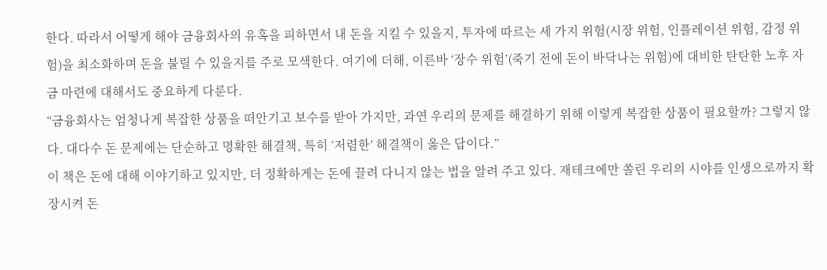한다. 따라서 어떻게 해야 금융회사의 유혹을 피하면서 내 돈을 지킬 수 있을지, 투자에 따르는 세 가지 위험(시장 위험, 인플레이션 위험, 감정 위험)을 최소화하며 돈을 불릴 수 있을지를 주로 모색한다. 여기에 더해, 이른바 ‘장수 위험’(죽기 전에 돈이 바닥나는 위험)에 대비한 탄탄한 노후 자금 마련에 대해서도 중요하게 다룬다.
“금융회사는 엄청나게 복잡한 상품을 떠안기고 보수를 받아 가지만, 과연 우리의 문제를 해결하기 위해 이렇게 복잡한 상품이 필요할까? 그렇지 않다. 대다수 돈 문제에는 단순하고 명확한 해결책, 특히 ‘저렴한’ 해결책이 옳은 답이다.”
이 책은 돈에 대해 이야기하고 있지만, 더 정확하게는 돈에 끌려 다니지 않는 법을 알려 주고 있다. 재테크에만 쏠린 우리의 시야를 인생으로까지 확장시켜 돈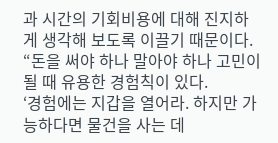과 시간의 기회비용에 대해 진지하게 생각해 보도록 이끌기 때문이다.
“돈을 써야 하나 말아야 하나 고민이 될 때 유용한 경험칙이 있다.
‘경험에는 지갑을 열어라. 하지만 가능하다면 물건을 사는 데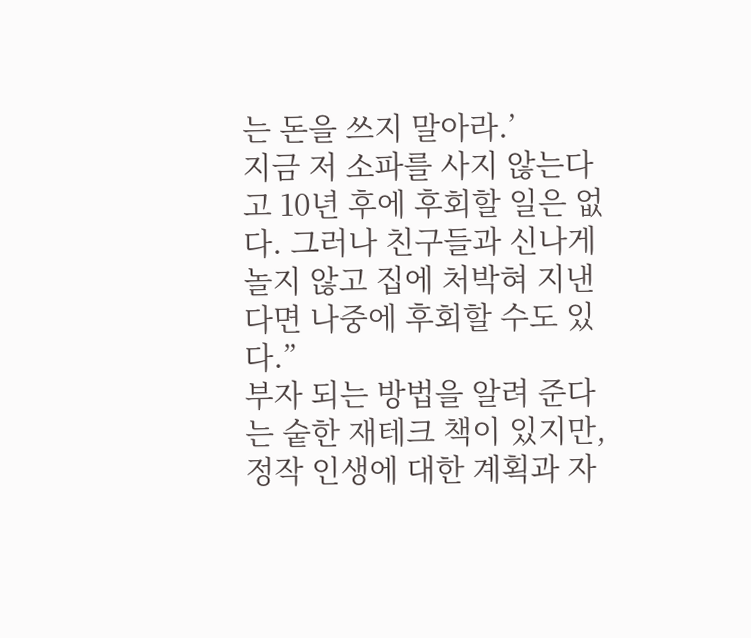는 돈을 쓰지 말아라.’
지금 저 소파를 사지 않는다고 10년 후에 후회할 일은 없다. 그러나 친구들과 신나게 놀지 않고 집에 처박혀 지낸다면 나중에 후회할 수도 있다.”
부자 되는 방법을 알려 준다는 숱한 재테크 책이 있지만, 정작 인생에 대한 계획과 자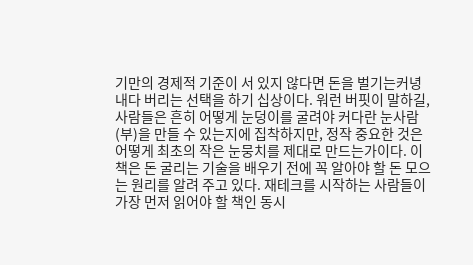기만의 경제적 기준이 서 있지 않다면 돈을 벌기는커녕 내다 버리는 선택을 하기 십상이다. 워런 버핏이 말하길, 사람들은 흔히 어떻게 눈덩이를 굴려야 커다란 눈사람(부)을 만들 수 있는지에 집착하지만, 정작 중요한 것은 어떻게 최초의 작은 눈뭉치를 제대로 만드는가이다. 이 책은 돈 굴리는 기술을 배우기 전에 꼭 알아야 할 돈 모으는 원리를 알려 주고 있다. 재테크를 시작하는 사람들이 가장 먼저 읽어야 할 책인 동시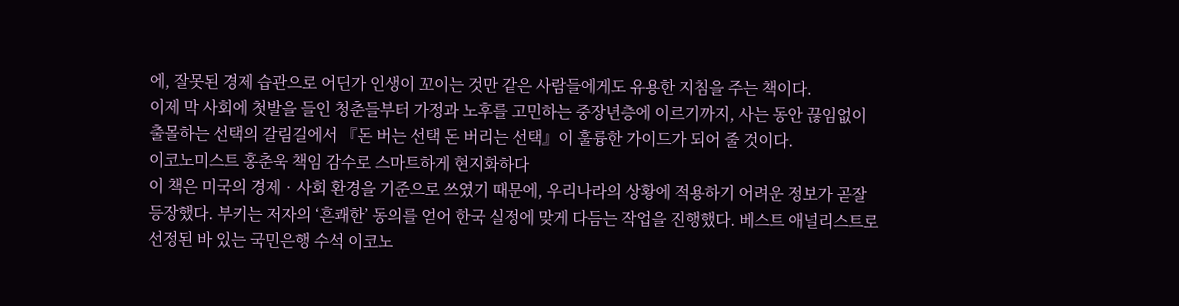에, 잘못된 경제 습관으로 어딘가 인생이 꼬이는 것만 같은 사람들에게도 유용한 지침을 주는 책이다.
이제 막 사회에 첫발을 들인 청춘들부터 가정과 노후를 고민하는 중장년층에 이르기까지, 사는 동안 끊임없이 출몰하는 선택의 갈림길에서 『돈 버는 선택 돈 버리는 선택』이 훌륭한 가이드가 되어 줄 것이다.
이코노미스트 홍춘욱 책임 감수로 스마트하게 현지화하다
이 책은 미국의 경제‧사회 환경을 기준으로 쓰였기 때문에, 우리나라의 상황에 적용하기 어려운 정보가 곧잘 등장했다. 부키는 저자의 ‘흔쾌한’ 동의를 얻어 한국 실정에 맞게 다듬는 작업을 진행했다. 베스트 애널리스트로 선정된 바 있는 국민은행 수석 이코노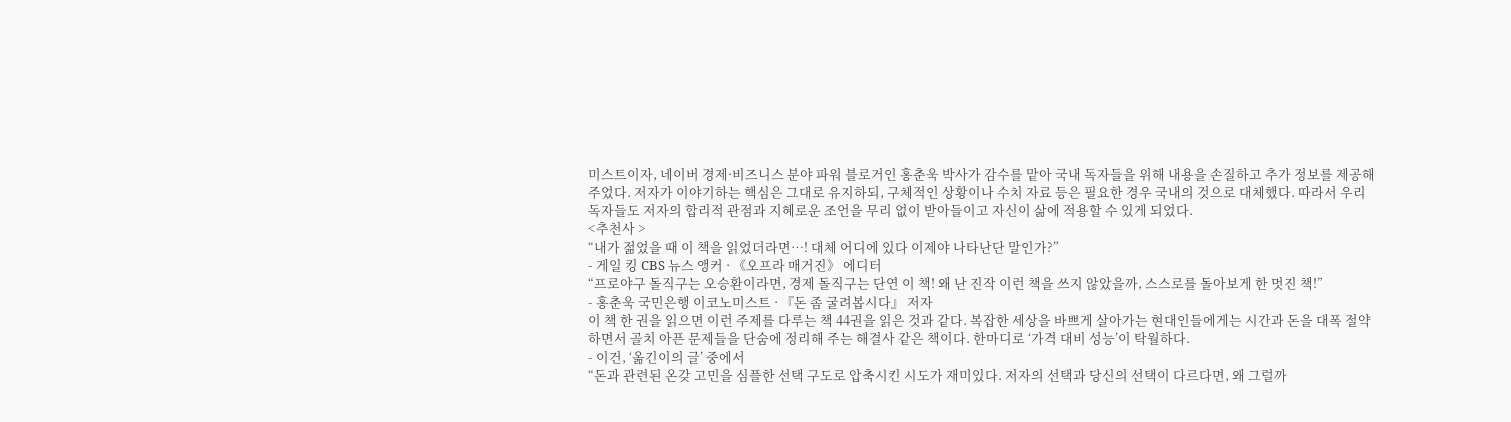미스트이자, 네이버 경제·비즈니스 분야 파워 블로거인 홍춘욱 박사가 감수를 맡아 국내 독자들을 위해 내용을 손질하고 추가 정보를 제공해 주었다. 저자가 이야기하는 핵심은 그대로 유지하되, 구체적인 상황이나 수치 자료 등은 필요한 경우 국내의 것으로 대체했다. 따라서 우리 독자들도 저자의 합리적 관점과 지혜로운 조언을 무리 없이 받아들이고 자신이 삶에 적용할 수 있게 되었다.
<추천사 >
“내가 젊었을 때 이 책을 읽었더라면…! 대체 어디에 있다 이제야 나타난단 말인가?”
- 게일 킹 CBS 뉴스 앵커 · 《오프라 매거진》 에디터
“프로야구 돌직구는 오승환이라면, 경제 돌직구는 단연 이 책! 왜 난 진작 이런 책을 쓰지 않았을까, 스스로를 돌아보게 한 멋진 책!”
- 홍춘욱 국민은행 이코노미스트 · 『돈 좀 굴려봅시다』 저자
이 책 한 권을 읽으면 이런 주제를 다루는 책 44권을 읽은 것과 같다. 복잡한 세상을 바쁘게 살아가는 현대인들에게는 시간과 돈을 대폭 절약하면서 골치 아픈 문제들을 단숨에 정리해 주는 해결사 같은 책이다. 한마디로 ‘가격 대비 성능’이 탁월하다.
- 이건, ‘옮긴이의 글’ 중에서
“돈과 관련된 온갖 고민을 심플한 선택 구도로 압축시킨 시도가 재미있다. 저자의 선택과 당신의 선택이 다르다면, 왜 그럴까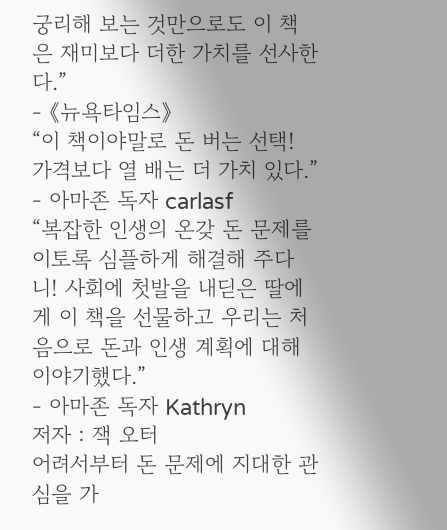궁리해 보는 것만으로도 이 책은 재미보다 더한 가치를 선사한다.”
- 《뉴욕타임스》
“이 책이야말로 돈 버는 선택! 가격보다 열 배는 더 가치 있다.”
- 아마존 독자 carlasf
“복잡한 인생의 온갖 돈 문제를 이토록 심플하게 해결해 주다니! 사회에 첫발을 내딛은 딸에게 이 책을 선물하고 우리는 처음으로 돈과 인생 계획에 대해 이야기했다.”
- 아마존 독자 Kathryn
저자 : 잭 오터
어려서부터 돈 문제에 지대한 관심을 가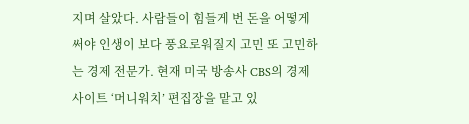지며 살았다. 사람들이 힘들게 번 돈을 어떻게 써야 인생이 보다 풍요로워질지 고민 또 고민하는 경제 전문가. 현재 미국 방송사 CBS의 경제 사이트 ‘머니워치’ 편집장을 맡고 있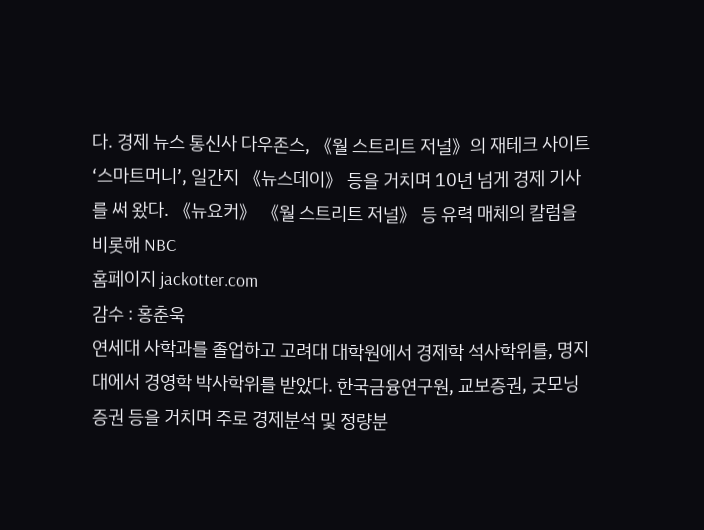다. 경제 뉴스 통신사 다우존스, 《월 스트리트 저널》의 재테크 사이트 ‘스마트머니’, 일간지 《뉴스데이》 등을 거치며 10년 넘게 경제 기사를 써 왔다. 《뉴요커》 《월 스트리트 저널》 등 유력 매체의 칼럼을 비롯해 NBC
홈페이지 jackotter.com
감수 : 홍춘욱
연세대 사학과를 졸업하고 고려대 대학원에서 경제학 석사학위를, 명지대에서 경영학 박사학위를 받았다. 한국금융연구원, 교보증권, 굿모닝증권 등을 거치며 주로 경제분석 및 정량분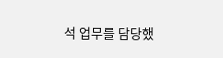석 업무를 담당했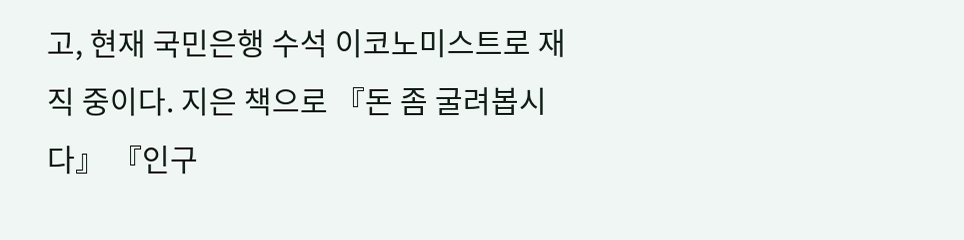고, 현재 국민은행 수석 이코노미스트로 재직 중이다. 지은 책으로 『돈 좀 굴려봅시다』 『인구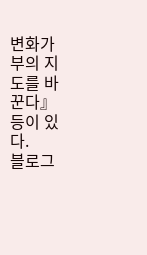변화가 부의 지도를 바꾼다』 등이 있다.
블로그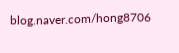blog.naver.com/hong8706